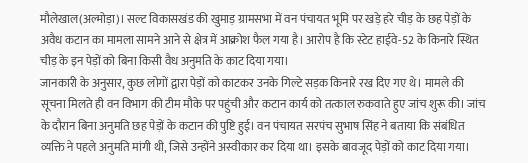मौलेखाल(अल्मोड़ा)। सल्ट विकासखंड की खुमाड़ ग्रामसभा में वन पंचायत भूमि पर खड़े हरे चीड़ के छह पेड़ों के अवैध कटान का मामला सामने आने से क्षेत्र में आक्रोश फैल गया है। आरोप है कि स्टेट हाईवे-52 के किनारे स्थित चीड़ के इन पेड़ों को बिना किसी वैध अनुमति के काट दिया गया।
जानकारी के अनुसार, कुछ लोगों द्वारा पेड़ों को काटकर उनके गिल्टे सड़क किनारे रख दिए गए थे। मामले की सूचना मिलते ही वन विभाग की टीम मौके पर पहुंची और कटान कार्य को तत्काल रुकवाते हुए जांच शुरू की। जांच के दौरान बिना अनुमति छह पेड़ों के कटान की पुष्टि हुई। वन पंचायत सरपंच सुभाष सिंह ने बताया कि संबंधित व्यक्ति ने पहले अनुमति मांगी थी, जिसे उन्होंने अस्वीकार कर दिया था। इसके बावजूद पेड़ों को काट दिया गया।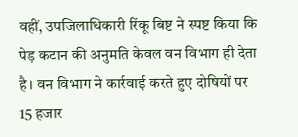वहीं, उपजिलाधिकारी रिंकू बिष्ट ने स्पष्ट किया कि पेड़ कटान की अनुमति केवल वन विभाग ही देता है। वन विभाग ने कार्रवाई करते हुए दोषियों पर 15 हजार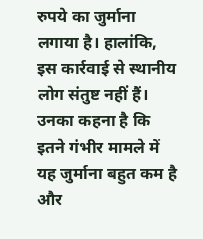रुपये का जुर्माना लगाया है। हालांकि, इस कार्रवाई से स्थानीय लोग संतुष्ट नहीं हैं।
उनका कहना है कि इतने गंभीर मामले में यह जुर्माना बहुत कम है और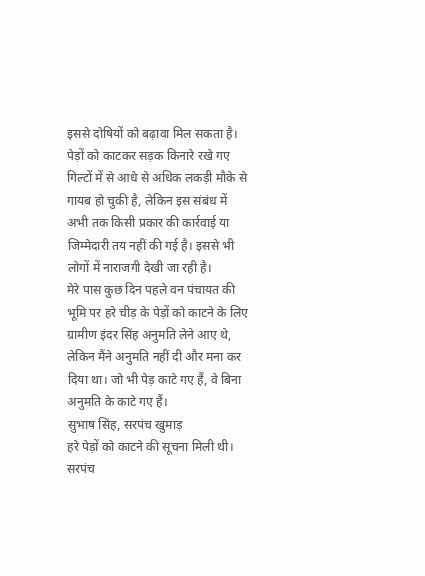इससे दोषियों को बढ़ावा मिल सकता है। पेड़ों को काटकर सड़क किनारे रखे गए गिल्टों में से आधे से अधिक लकड़ी मौके से गायब हो चुकी है, लेकिन इस संबंध में अभी तक किसी प्रकार की कार्रवाई या जिम्मेदारी तय नहीं की गई है। इससे भी लोगों में नाराजगी देखी जा रही है।
मेरे पास कुछ दिन पहले वन पंचायत की भूमि पर हरे चीड़ के पेड़ों को काटने के लिए ग्रामीण इंदर सिंह अनुमति लेने आए थे, लेकिन मैंने अनुमति नहीं दी और मना कर दिया था। जो भी पेड़ काटे गए हैं, वे बिना अनुमति के काटे गए हैं।
सुभाष सिंह, सरपंच खुमाड़
हरे पेड़ों को काटने की सूचना मिली थी। सरपंच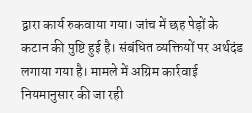द्वारा कार्य रुकवाया गया। जांच में छह पेड़ों के कटान की पुष्टि हुई है। संबंधित व्यक्तियों पर अर्थदंड लगाया गया है। मामले में अग्रिम कार्रवाई नियमानुसार की जा रही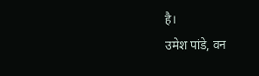है।
उमेश पांडे, वन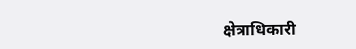क्षेत्राधिकारी